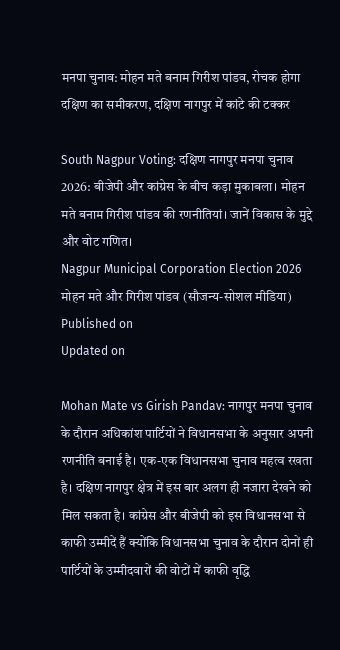मनपा चुनाव: मोहन मते बनाम गिरीश पांडव, रोचक होगा दक्षिण का समीकरण, दक्षिण नागपुर में कांटे की टक्कर

South Nagpur Voting: दक्षिण नागपुर मनपा चुनाव 2026: बीजेपी और कांग्रेस के बीच कड़ा मुकाबला। मोहन मते बनाम गिरीश पांडव की रणनीतियां। जानें विकास के मुद्दे और वोट गणित।
Nagpur Municipal Corporation Election 2026
मोहन मते और गिरीश पांडव (सौजन्य-सोशल मीडिया)
Published on
Updated on

Mohan Mate vs Girish Pandav: नागपुर मनपा चुनाव के दौरान अधिकांश पार्टियों ने विधानसभा के अनुसार अपनी रणनीति बनाई है। एक-एक विधानसभा चुनाव महत्व रखता है। दक्षिण नागपुर क्षेत्र में इस बार अलग ही नजारा देखने को मिल सकता है। कांग्रेस और बीजेपी को इस विधानसभा से काफी उम्मीदें हैं क्योंकि विधानसभा चुनाव के दौरान दोनों ही पार्टियों के उम्मीदवारों की वोटों में काफी वृद्धि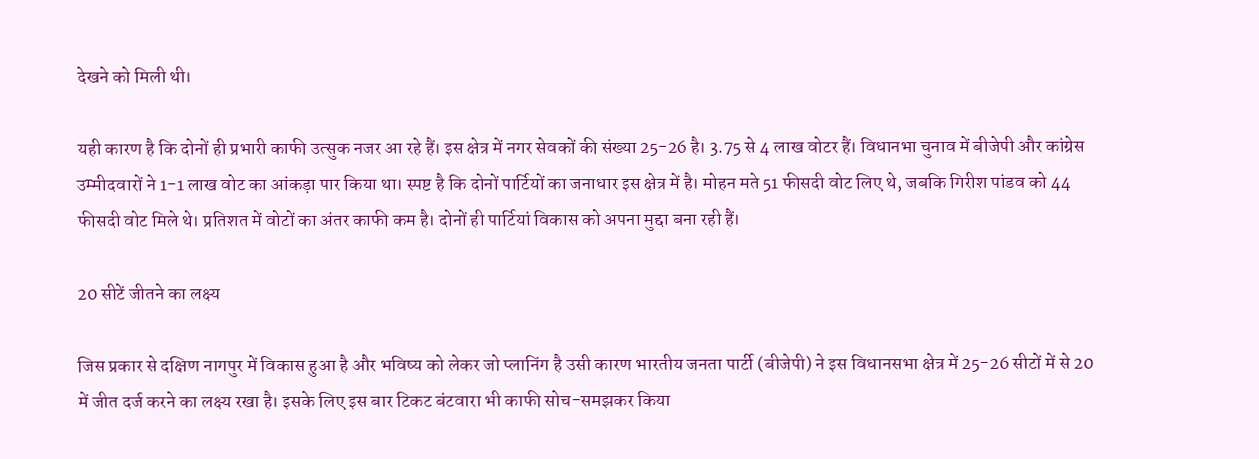देखने को मिली थी।

यही कारण है कि दोनों ही प्रभारी काफी उत्सुक नजर आ रहे हैं। इस क्षेत्र में नगर सेवकों की संख्या 25-26 है। 3.75 से 4 लाख वोटर हैं। विधानभा चुनाव में बीजेपी और कांग्रेस उम्मीदवारों ने 1-1 लाख वोट का आंकड़ा पार किया था। स्पष्ट है कि दोनों पार्टियों का जनाधार इस क्षेत्र में है। मोहन मते 51 फीसदी वोट लिए थे, जबकि गिरीश पांडव को 44 फीसदी वोट मिले थे। प्रतिशत में वोटों का अंतर काफी कम है। दोनों ही पार्टियां विकास को अपना मुद्दा बना रही हैं।

20 सीटें जीतने का लक्ष्य

जिस प्रकार से दक्षिण नागपुर में विकास हुआ है और भविष्य को लेकर जो प्लानिंग है उसी कारण भारतीय जनता पार्टी (बीजेपी) ने इस विधानसभा क्षेत्र में 25-26 सीटों में से 20 में जीत दर्ज करने का लक्ष्य रखा है। इसके लिए इस बार टिकट बंटवारा भी काफी सोच-समझकर किया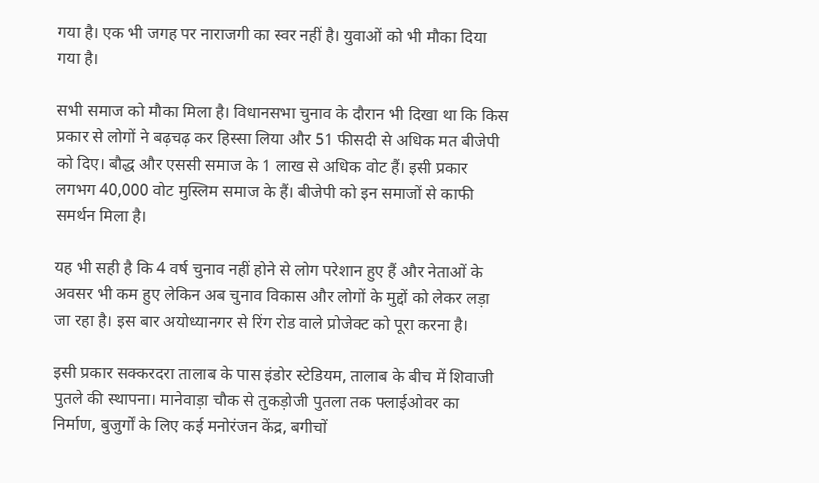गया है। एक भी जगह पर नाराजगी का स्वर नहीं है। युवाओं को भी मौका दिया गया है।

सभी समाज को मौका मिला है। विधानसभा चुनाव के दौरान भी दिखा था कि किस प्रकार से लोगों ने बढ़चढ़ कर हिस्सा लिया और 51 फीसदी से अधिक मत बीजेपी को दिए। बौद्ध और एससी समाज के 1 लाख से अधिक वोट हैं। इसी प्रकार लगभग 40,000 वोट मुस्लिम समाज के हैं। बीजेपी को इन समाजों से काफी समर्थन मिला है।

यह भी सही है कि 4 वर्ष चुनाव नहीं होने से लोग परेशान हुए हैं और नेताओं के अवसर भी कम हुए लेकिन अब चुनाव विकास और लोगों के मुद्दों को लेकर लड़ा जा रहा है। इस बार अयोध्यानगर से रिंग रोड वाले प्रोजेक्ट को पूरा करना है।

इसी प्रकार सक्करदरा तालाब के पास इंडोर स्टेडियम, तालाब के बीच में शिवाजी पुतले की स्थापना। मानेवाड़ा चौक से तुकड़ोजी पुतला तक फ्लाईओवर का निर्माण, बुजुर्गों के लिए कई मनोरंजन केंद्र, बगीचों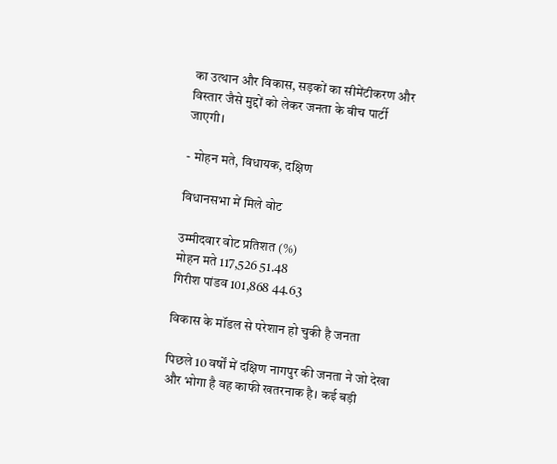का उत्थान और विकास, सड़कों का सीमेंटीकरण और विस्तार जैसे मुद्दों को लेकर जनता के बीच पार्टी जाएगी।

- मोहन मते, विधायक, दक्षिण

विधानसभा में मिले वोट

उम्मीदवार वोट प्रतिशत (%)
मोहन मते 117,526 51.48
गिरीश पांडव 101,868 44.63

विकास के मॉडल से परेशान हो चुकी है जनता

पिछले 10 वर्षों में दक्षिण नागपुर की जनता ने जो देखा और भोगा है वह काफी खतरनाक है। कई बड़ी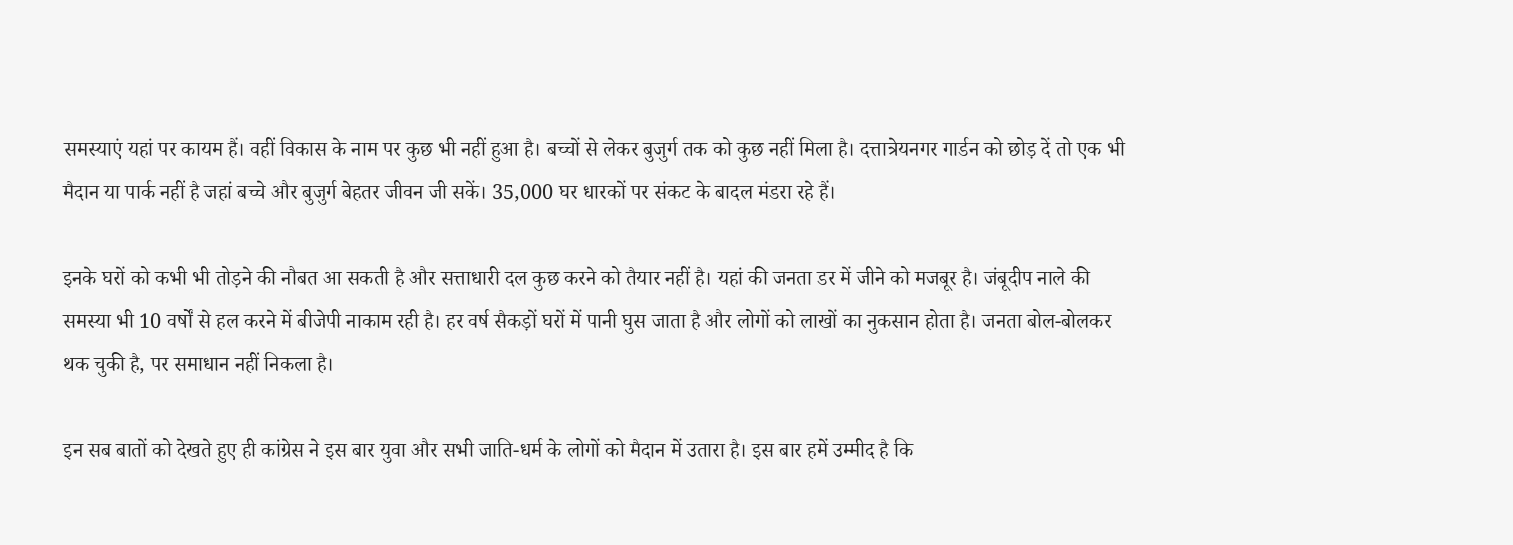समस्याएं यहां पर कायम हैं। वहीं विकास के नाम पर कुछ भी नहीं हुआ है। बच्चों से लेकर बुजुर्ग तक को कुछ नहीं मिला है। दत्तात्रेयनगर गार्डन को छोड़ दें तो एक भी मैदान या पार्क नहीं है जहां बच्चे और बुजुर्ग बेहतर जीवन जी सकें। 35,000 घर धारकों पर संकट के बादल मंडरा रहे हैं।

इनके घरों को कभी भी तोड़ने की नौबत आ सकती है और सत्ताधारी दल कुछ करने को तैयार नहीं है। यहां की जनता डर में जीने को मजबूर है। जंबूदीप नाले की समस्या भी 10 वर्षों से हल करने में बीजेपी नाकाम रही है। हर वर्ष सैकड़ों घरों में पानी घुस जाता है और लोगों को लाखों का नुकसान होता है। जनता बोल-बोलकर थक चुकी है, पर समाधान नहीं निकला है।

इन सब बातों को देखते हुए ही कांग्रेस ने इस बार युवा और सभी जाति-धर्म के लोगों को मैदान में उतारा है। इस बार हमें उम्मीद है कि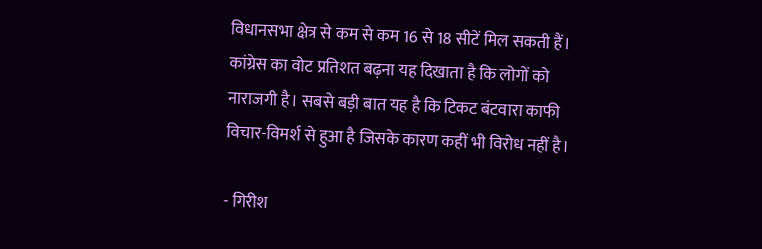विधानसभा क्षेत्र से कम से कम 16 से 18 सीटें मिल सकती हैं। कांग्रेस का वोट प्रतिशत बढ़ना यह दिखाता है कि लोगों को नाराजगी है। सबसे बड़ी बात यह है कि टिकट बंटवारा काफी विचार-विमर्श से हुआ है जिसके कारण कहीं भी विरोध नहीं है।

- गिरीश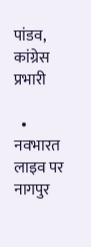पांडव, कांग्रेस प्रभारी

  • नवभारत लाइव पर नागपुर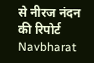से नीरज नंदन की रिपोर्ट
Navbharat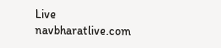Live
navbharatlive.com